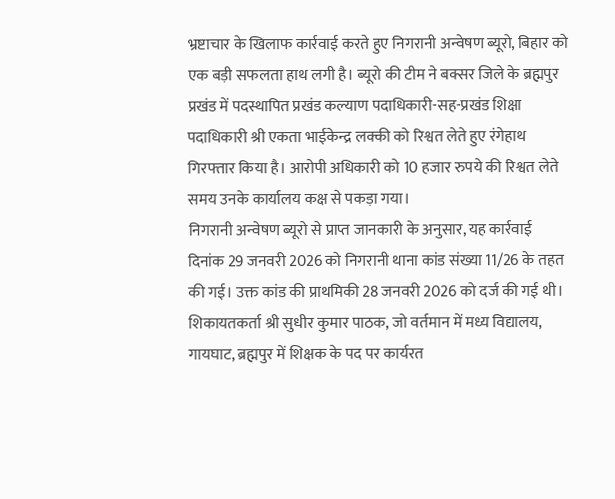भ्रष्टाचार के खिलाफ कार्रवाई करते हुए निगरानी अन्वेषण ब्यूरो, बिहार को एक बड़ी सफलता हाथ लगी है। ब्यूरो की टीम ने बक्सर जिले के ब्रह्मपुर प्रखंड में पदस्थापित प्रखंड कल्याण पदाधिकारी-सह-प्रखंड शिक्षा पदाधिकारी श्री एकता भाईकेन्द्र लक्की को रिश्वत लेते हुए रंगेहाथ गिरफ्तार किया है। आरोपी अधिकारी को 10 हजार रुपये की रिश्वत लेते समय उनके कार्यालय कक्ष से पकड़ा गया।
निगरानी अन्वेषण ब्यूरो से प्राप्त जानकारी के अनुसार, यह कार्रवाई दिनांक 29 जनवरी 2026 को निगरानी थाना कांड संख्या 11/26 के तहत की गई। उक्त कांड की प्राथमिकी 28 जनवरी 2026 को दर्ज की गई थी। शिकायतकर्ता श्री सुधीर कुमार पाठक, जो वर्तमान में मध्य विद्यालय, गायघाट, ब्रह्मपुर में शिक्षक के पद पर कार्यरत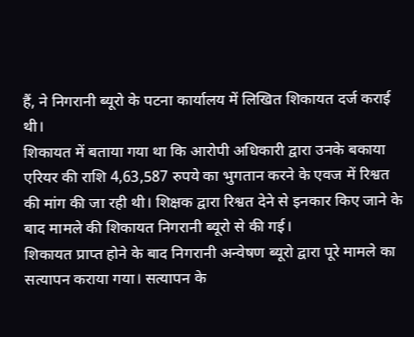हैं, ने निगरानी ब्यूरो के पटना कार्यालय में लिखित शिकायत दर्ज कराई थी।
शिकायत में बताया गया था कि आरोपी अधिकारी द्वारा उनके बकाया एरियर की राशि 4,63,587 रुपये का भुगतान करने के एवज में रिश्वत की मांग की जा रही थी। शिक्षक द्वारा रिश्वत देने से इनकार किए जाने के बाद मामले की शिकायत निगरानी ब्यूरो से की गई।
शिकायत प्राप्त होने के बाद निगरानी अन्वेषण ब्यूरो द्वारा पूरे मामले का सत्यापन कराया गया। सत्यापन के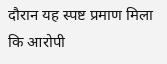दौरान यह स्पष्ट प्रमाण मिला कि आरोपी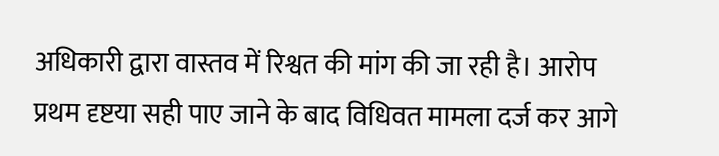अधिकारी द्वारा वास्तव में रिश्वत की मांग की जा रही है। आरोप प्रथम दृष्टया सही पाए जाने के बाद विधिवत मामला दर्ज कर आगे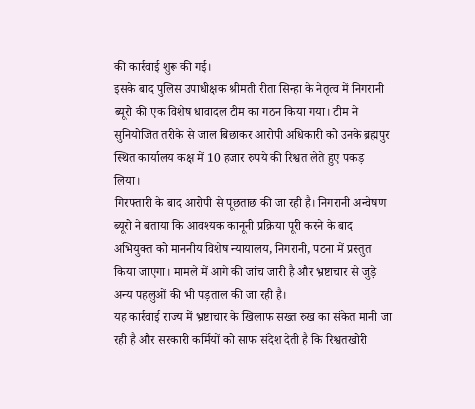की कार्रवाई शुरू की गई।
इसके बाद पुलिस उपाधीक्षक श्रीमती रीता सिन्हा के नेतृत्व में निगरानी ब्यूरो की एक विशेष धावादल टीम का गठन किया गया। टीम ने सुनियोजित तरीके से जाल बिछाकर आरोपी अधिकारी को उनके ब्रह्मपुर स्थित कार्यालय कक्ष में 10 हजार रुपये की रिश्वत लेते हुए पकड़ लिया।
गिरफ्तारी के बाद आरोपी से पूछताछ की जा रही है। निगरानी अन्वेषण ब्यूरो ने बताया कि आवश्यक कानूनी प्रक्रिया पूरी करने के बाद अभियुक्त को माननीय विशेष न्यायालय, निगरानी, पटना में प्रस्तुत किया जाएगा। मामले में आगे की जांच जारी है और भ्रष्टाचार से जुड़े अन्य पहलुओं की भी पड़ताल की जा रही है।
यह कार्रवाई राज्य में भ्रष्टाचार के खिलाफ सख्त रुख का संकेत मानी जा रही है और सरकारी कर्मियों को साफ संदेश देती है कि रिश्वतखोरी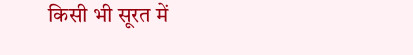किसी भी सूरत में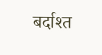बर्दाश्त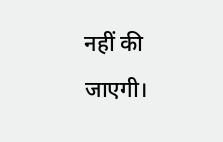नहीं की जाएगी।